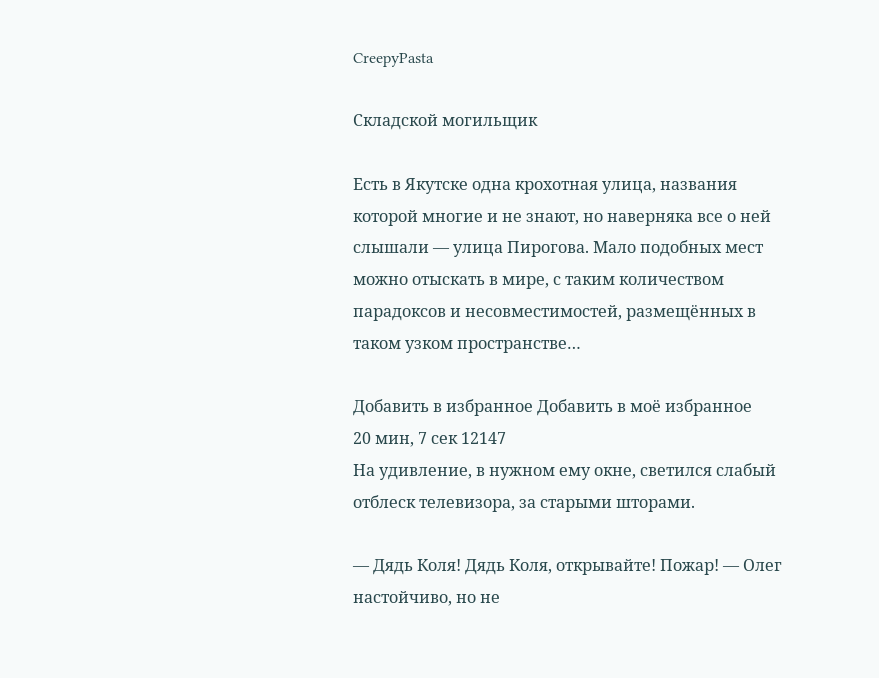CreepyPasta

Складской могильщик

Есть в Якутске одна крохотная улица, названия которой многие и не знают, но наверняка все о ней слышали — улица Пирогова. Мало подобных мест можно отыскать в мире, с таким количеством парадоксов и несовместимостей, размещённых в таком узком пространстве…

Добавить в избранное Добавить в моё избранное
20 мин, 7 сек 12147
На удивление, в нужном ему окне, светился слабый отблеск телевизора, за старыми шторами.

— Дядь Коля! Дядь Коля, открывайте! Пожар! — Олег настойчиво, но не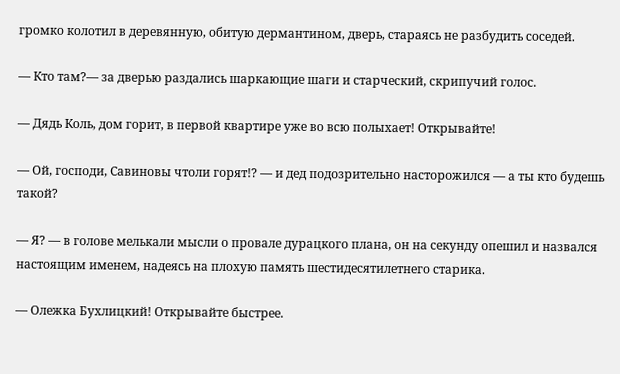громко колотил в деревянную, обитую дермантином, дверь, стараясь не разбудить соседей.

— Кто там?— за дверью раздались шаркающие шаги и старческий, скрипучий голос.

— Дядь Коль, дом горит, в первой квартире уже во всю полыхает! Открывайте!

— Ой, господи, Савиновы чтоли горят!? — и дед подозрительно насторожился — а ты кто будешь такой?

— Я? — в голове мелькали мысли о провале дурацкого плана, он на секунду опешил и назвался настоящим именем, надеясь на плохую память шестидесятилетнего старика.

— Олежка Бухлицкий! Открывайте быстрее.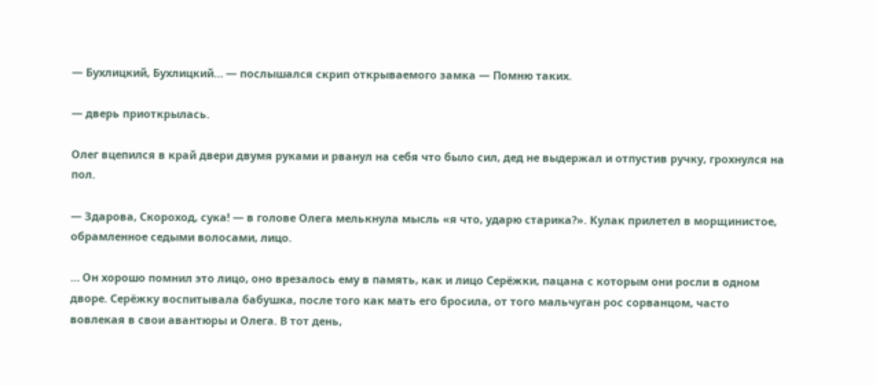— Бухлицкий, Бухлицкий… — послышался скрип открываемого замка — Помню таких.

— дверь приоткрылась.

Олег вцепился в край двери двумя руками и рванул на себя что было сил, дед не выдержал и отпустив ручку, грохнулся на пол.

— Здарова, Скороход, сука! — в голове Олега мелькнула мысль «я что, ударю старика?». Кулак прилетел в морщинистое, обрамленное седыми волосами, лицо.

… Он хорошо помнил это лицо, оно врезалось ему в память, как и лицо Серёжки, пацана с которым они росли в одном дворе. Серёжку воспитывала бабушка, после того как мать его бросила, от того мальчуган рос сорванцом, часто вовлекая в свои авантюры и Олега. В тот день,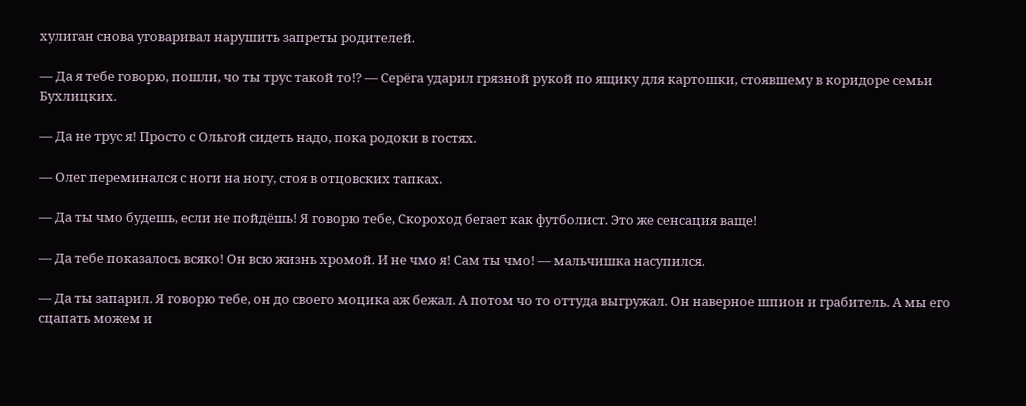хулиган снова уговаривал нарушить запреты родителей.

— Да я тебе говорю, пошли, чо ты трус такой то!? — Серёга ударил грязной рукой по ящику для картошки, стоявшему в коридоре семьи Бухлицких.

— Да не трус я! Просто с Ольгой сидеть надо, пока родоки в гостях.

— Олег переминался с ноги на ногу, стоя в отцовских тапках.

— Да ты чмо будешь, если не пойдёшь! Я говорю тебе, Скороход бегает как футболист. Это же сенсация ваще!

— Да тебе показалось всяко! Он всю жизнь хромой. И не чмо я! Сам ты чмо! — мальчишка насупился.

— Да ты запарил. Я говорю тебе, он до своего моцика аж бежал. А потом чо то оттуда выгружал. Он наверное шпион и грабитель. А мы его сцапать можем и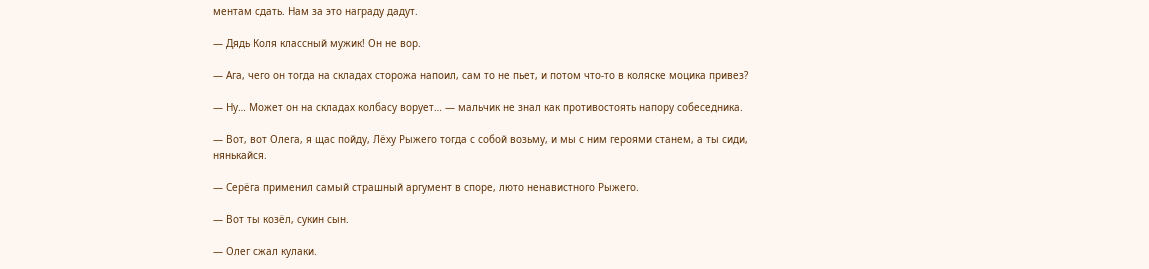ментам сдать. Нам за это награду дадут.

— Дядь Коля классный мужик! Он не вор.

— Ага, чего он тогда на складах сторожа напоил, сам то не пьет, и потом что-то в коляске моцика привез?

— Ну… Может он на складах колбасу ворует… — мальчик не знал как противостоять напору собеседника.

— Вот, вот Олега, я щас пойду, Лёху Рыжего тогда с собой возьму, и мы с ним героями станем, а ты сиди, нянькайся.

— Серёга применил самый страшный аргумент в споре, люто ненавистного Рыжего.

— Вот ты козёл, сукин сын.

— Олег сжал кулаки.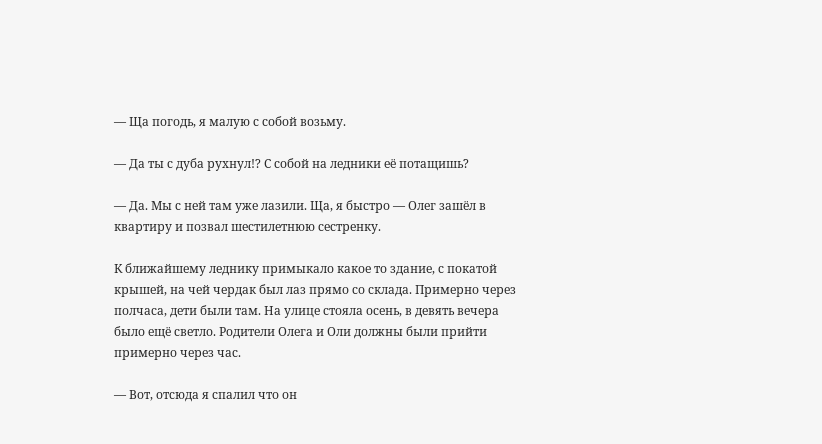— Ща погодь, я малую с собой возьму.

— Да ты с дуба рухнул!? С собой на ледники её потащишь?

— Да. Мы с ней там уже лазили. Ща, я быстро — Олег зашёл в квартиру и позвал шестилетнюю сестренку.

К ближайшему леднику примыкало какое то здание, с покатой крышей, на чей чердак был лаз прямо со склада. Примерно через полчаса, дети были там. На улице стояла осень, в девять вечера было ещё светло. Родители Олега и Оли должны были прийти примерно через час.

— Вот, отсюда я спалил что он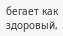бегает как здоровый,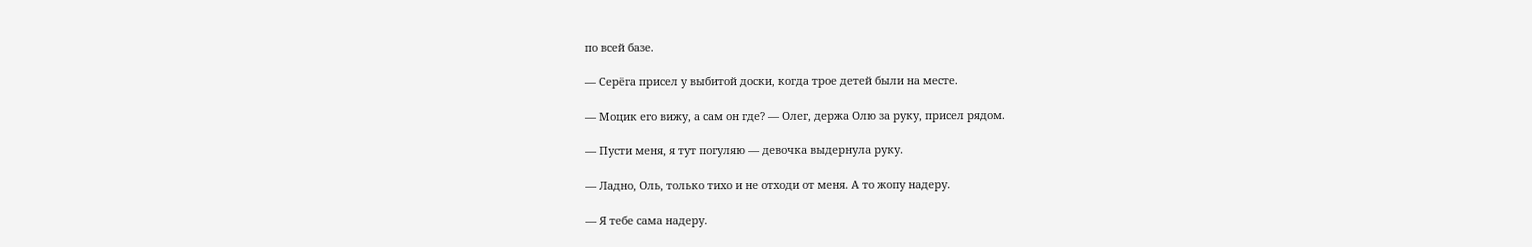по всей базе.

— Серёга присел у выбитой доски, когда трое детей были на месте.

— Моцик его вижу, а сам он где? — Олег, держа Олю за руку, присел рядом.

— Пусти меня, я тут погуляю — девочка выдернула руку.

— Ладно, Оль, только тихо и не отходи от меня. А то жопу надеру.

— Я тебе сама надеру.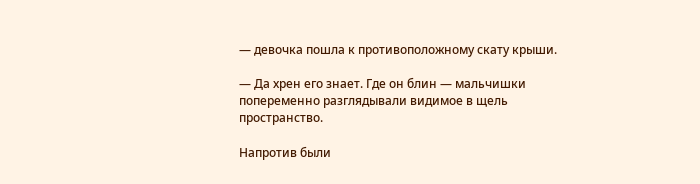— девочка пошла к противоположному скату крыши.

— Да хрен его знает. Где он блин — мальчишки попеременно разглядывали видимое в щель пространство.

Напротив были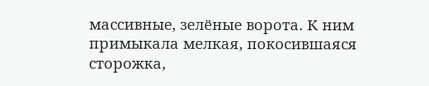массивные, зелёные ворота. К ним примыкала мелкая, покосившаяся сторожка,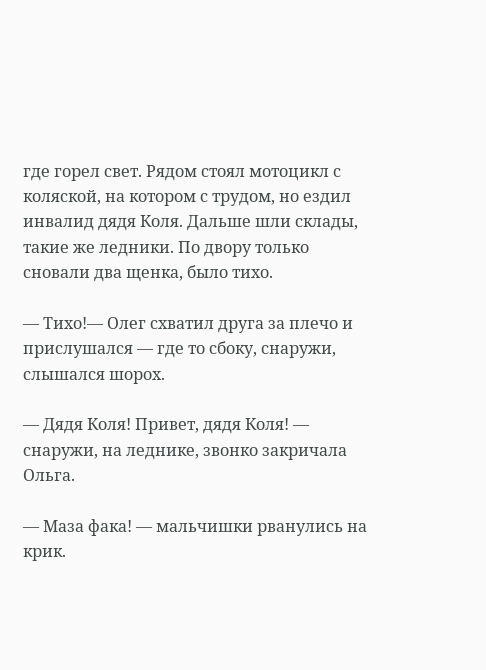где горел свет. Рядом стоял мотоцикл с коляской, на котором с трудом, но ездил инвалид дядя Коля. Дальше шли склады, такие же ледники. По двору только сновали два щенка, было тихо.

— Тихо!— Олег схватил друга за плечо и прислушался — где то сбоку, снаружи, слышался шорох.

— Дядя Коля! Привет, дядя Коля! — снаружи, на леднике, звонко закричала Ольга.

— Маза фака! — мальчишки рванулись на крик.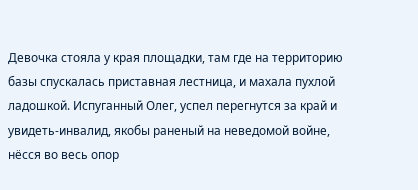Девочка стояла у края площадки, там где на территорию базы спускалась приставная лестница, и махала пухлой ладошкой. Испуганный Олег, успел перегнутся за край и увидеть-инвалид, якобы раненый на неведомой войне, нёсся во весь опор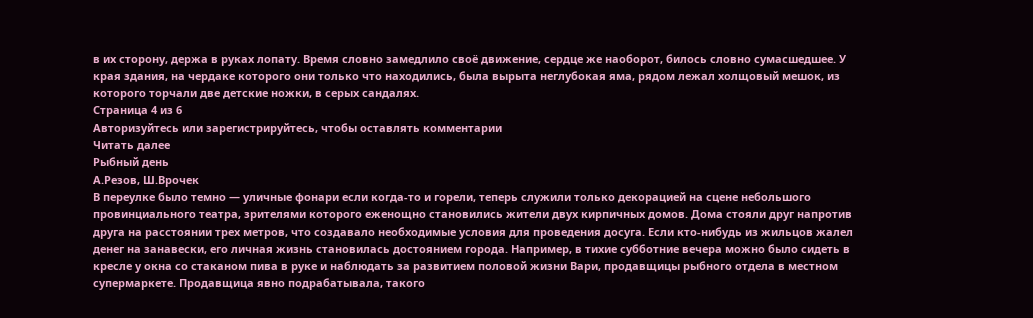в их сторону, держа в руках лопату. Время словно замедлило своё движение, сердце же наоборот, билось словно сумасшедшее. У края здания, на чердаке которого они только что находились, была вырыта неглубокая яма, рядом лежал холщовый мешок, из которого торчали две детские ножки, в серых сандалях.
Страница 4 из 6
Авторизуйтесь или зарегистрируйтесь, чтобы оставлять комментарии
Читать далее
Рыбный день
А.Резов, Ш.Врочек
В переулке было темно — уличные фонари если когда-то и горели, теперь служили только декорацией на сцене небольшого провинциального театра, зрителями которого еженощно становились жители двух кирпичных домов. Дома стояли друг напротив друга на расстоянии трех метров, что создавало необходимые условия для проведения досуга. Если кто-нибудь из жильцов жалел денег на занавески, его личная жизнь становилась достоянием города. Например, в тихие субботние вечера можно было сидеть в кресле у окна со стаканом пива в руке и наблюдать за развитием половой жизни Вари, продавщицы рыбного отдела в местном супермаркете. Продавщица явно подрабатывала, такого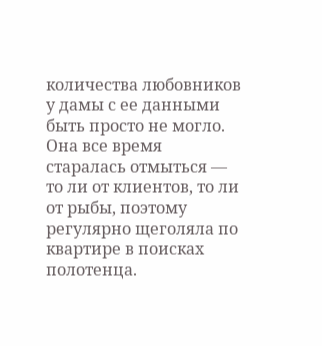количества любовников у дамы с ее данными быть просто не могло. Она все время старалась отмыться — то ли от клиентов, то ли от рыбы, поэтому регулярно щеголяла по квартире в поисках полотенца.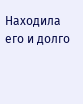Находила его и долго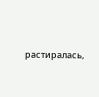растиралась,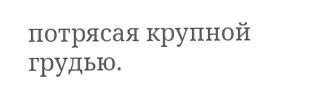потрясая крупной грудью.